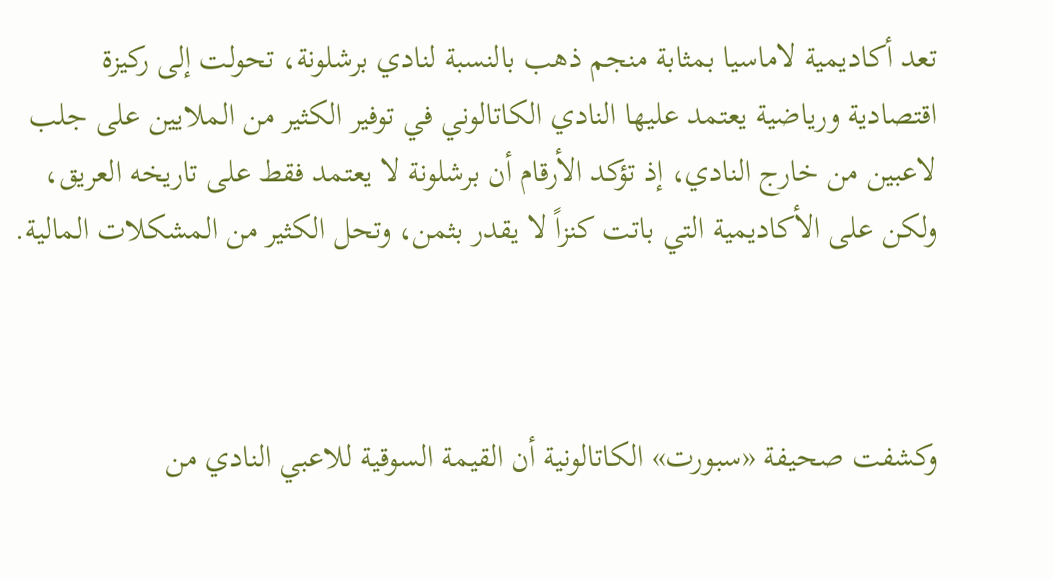تعد أكاديمية لاماسيا بمثابة منجم ذهب بالنسبة لنادي برشلونة، تحولت إلى ركيزة اقتصادية ورياضية يعتمد عليها النادي الكاتالوني في توفير الكثير من الملايين على جلب لاعبين من خارج النادي، إذ تؤكد الأرقام أن برشلونة لا يعتمد فقط على تاريخه العريق، ولكن على الأكاديمية التي باتت كنزاً لا يقدر بثمن، وتحل الكثير من المشكلات المالية.



وكشفت صحيفة «سبورت» الكاتالونية أن القيمة السوقية للاعبي النادي من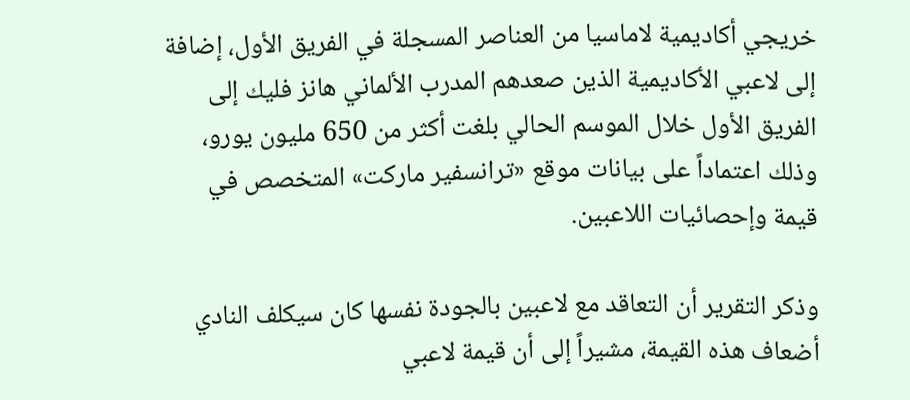خريجي أكاديمية لاماسيا من العناصر المسجلة في الفريق الأول، إضافة إلى لاعبي الأكاديمية الذين صعدهم المدرب الألماني هانز فليك إلى الفريق الأول خلال الموسم الحالي بلغت أكثر من 650 مليون يورو، وذلك اعتماداً على بيانات موقع «ترانسفير ماركت» المتخصص في قيمة وإحصائيات اللاعبين.

وذكر التقرير أن التعاقد مع لاعبين بالجودة نفسها كان سيكلف النادي أضعاف هذه القيمة، مشيراً إلى أن قيمة لاعبي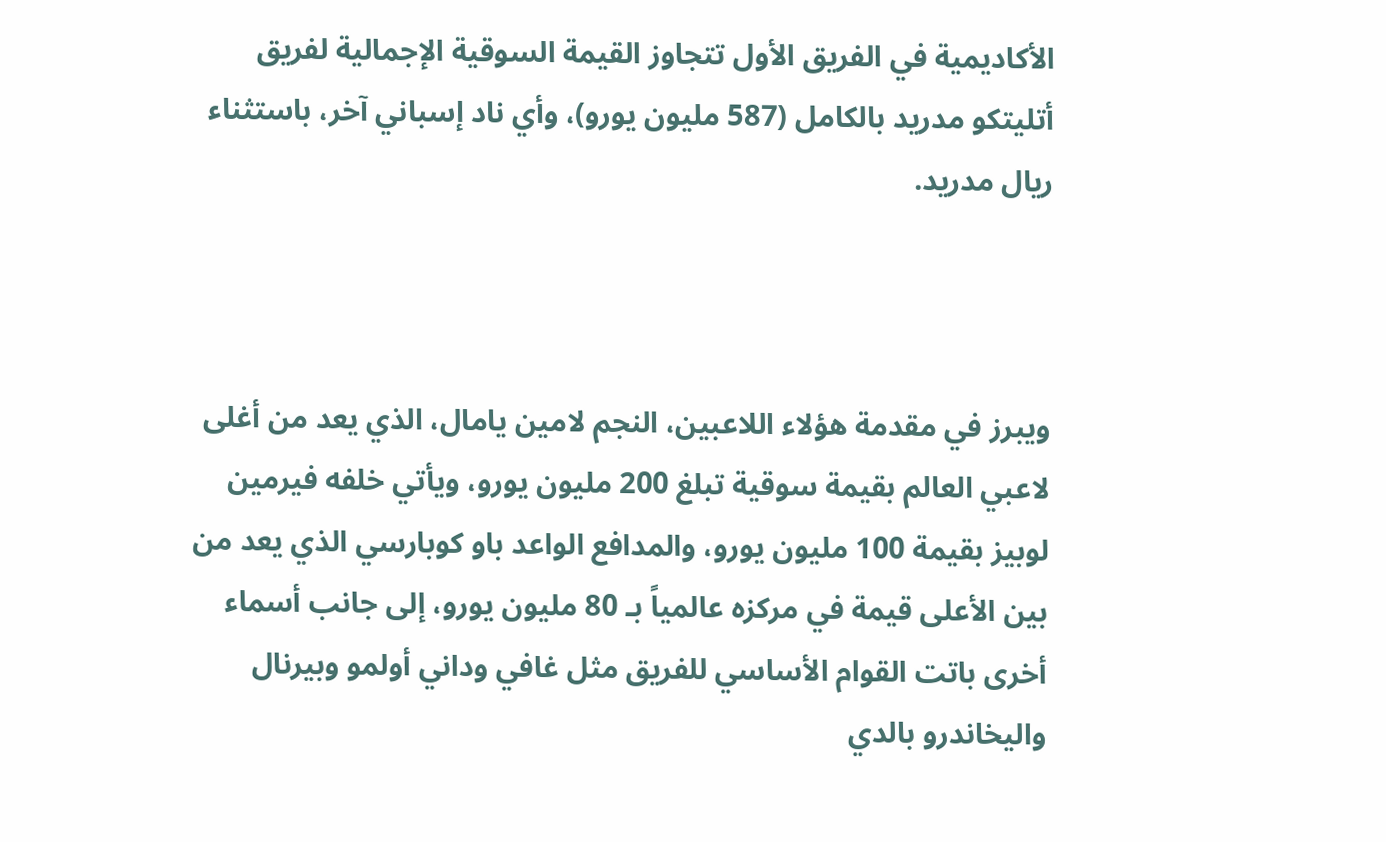الأكاديمية في الفريق الأول تتجاوز القيمة السوقية الإجمالية لفريق أتليتكو مدريد بالكامل (587 مليون يورو)، وأي ناد إسباني آخر، باستثناء ريال مدريد.



ويبرز في مقدمة هؤلاء اللاعبين، النجم لامين يامال، الذي يعد من أغلى لاعبي العالم بقيمة سوقية تبلغ 200 مليون يورو، ويأتي خلفه فيرمين لوبيز بقيمة 100 مليون يورو، والمدافع الواعد باو كوبارسي الذي يعد من بين الأعلى قيمة في مركزه عالمياً بـ 80 مليون يورو، إلى جانب أسماء أخرى باتت القوام الأساسي للفريق مثل غافي وداني أولمو وبيرنال واليخاندرو بالدي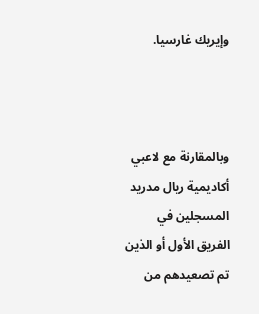وإيريك غارسيا.



وبالمقارنة مع لاعبي أكاديمية ريال مدريد المسجلين في الفريق الأول أو الذين تم تصعيدهم من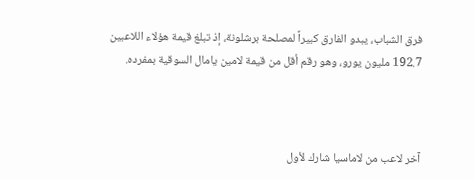فرق الشباب، يبدو الفارق كبيراً لمصلحة برشلونة، إذ تبلغ قيمة هؤلاء اللاعبين 192.7 مليون يورو، وهو رقم أقل من قيمة لامين يامال السوقية بمفرده.



آخر لاعب من لاماسيا شارك لأول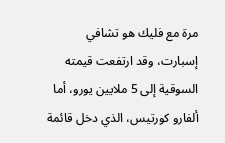مرة مع فليك هو تشافي إسبارت، وقد ارتفعت قيمته السوقية إلى 5 ملايين يورو، أما ألفارو كورتيس، الذي دخل قائمة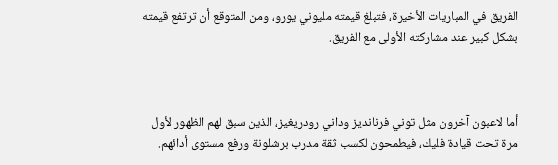الفريق في المباريات الأخيرة، فتبلغ قيمته مليوني يورو، ومن المتوقع أن ترتفع قيمته بشكل كبير عند مشاركته الأولى مع الفريق.



أما لاعبون آخرون مثل توني فرنانديز وداني رودريغيز، الذين سبق لهم الظهور لأول مرة تحت قيادة فليك، فيطمحون لكسب ثقة مدرب برشلونة ورفع مستوى أدائهم.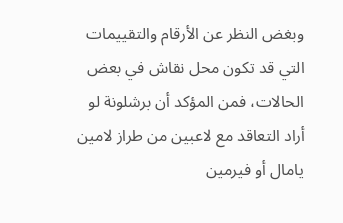وبغض النظر عن الأرقام والتقييمات التي قد تكون محل نقاش في بعض الحالات، فمن المؤكد أن برشلونة لو أراد التعاقد مع لاعبين من طراز لامين يامال أو فيرمين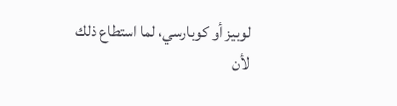لوبيز أو كوبارسي، لما استطاع ذلك لأن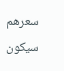سعرهم سيكون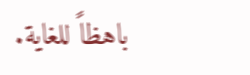باهظاً للغاية.